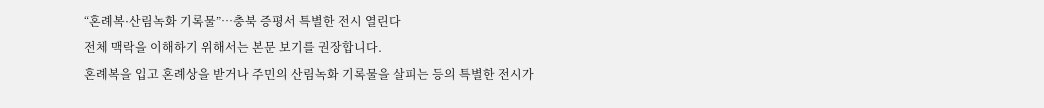“혼례복·산림녹화 기록물”…충북 증평서 특별한 전시 열린다
전체 맥락을 이해하기 위해서는 본문 보기를 권장합니다.
혼례복을 입고 혼례상을 받거나 주민의 산림녹화 기록물을 살피는 등의 특별한 전시가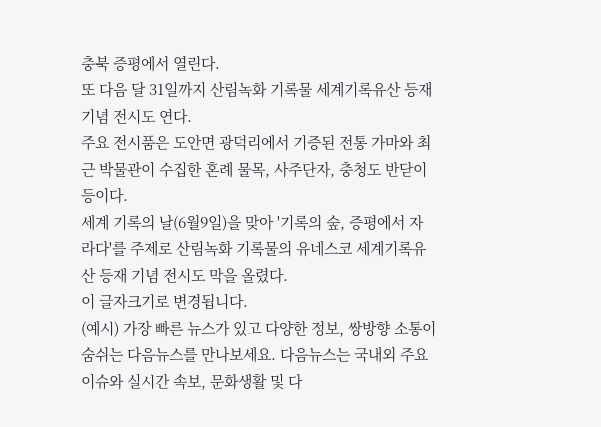충북 증평에서 열린다.
또 다음 달 31일까지 산림녹화 기록물 세계기록유산 등재 기념 전시도 연다.
주요 전시품은 도안면 광덕리에서 기증된 전통 가마와 최근 박물관이 수집한 혼례 물목, 사주단자, 충청도 반닫이 등이다.
세계 기록의 날(6월9일)을 맞아 '기록의 숲, 증평에서 자라다'를 주제로 산림녹화 기록물의 유네스코 세계기록유산 등재 기념 전시도 막을 올렸다.
이 글자크기로 변경됩니다.
(예시) 가장 빠른 뉴스가 있고 다양한 정보, 쌍방향 소통이 숨쉬는 다음뉴스를 만나보세요. 다음뉴스는 국내외 주요이슈와 실시간 속보, 문화생활 및 다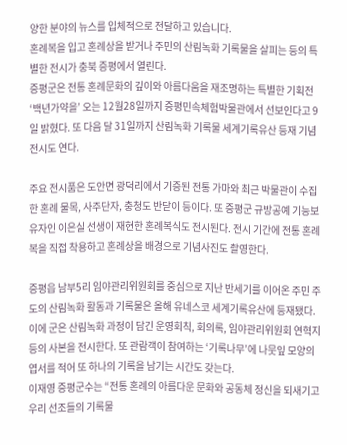양한 분야의 뉴스를 입체적으로 전달하고 있습니다.
혼례복을 입고 혼례상을 받거나 주민의 산림녹화 기록물을 살피는 등의 특별한 전시가 충북 증평에서 열린다.
증평군은 전통 혼례문화의 깊이와 아름다움을 재조명하는 특별한 기획전 ‘백년가약을’ 오는 12월28일까지 증평민속체험박물관에서 선보인다고 9일 밝혔다. 또 다음 달 31일까지 산림녹화 기록물 세계기록유산 등재 기념 전시도 연다.

주요 전시품은 도안면 광덕리에서 기증된 전통 가마와 최근 박물관이 수집한 혼례 물목, 사주단자, 충청도 반닫이 등이다. 또 증평군 규방공예 기능보유자인 이은실 선생이 재현한 혼례복식도 전시된다. 전시 기간에 전통 혼례복을 직접 착용하고 혼례상을 배경으로 기념사진도 촬영한다.

증평읍 남부5리 임야관리위원회를 중심으로 지난 반세기를 이어온 주민 주도의 산림녹화 활동과 기록물은 올해 유네스코 세계기록유산에 등재됐다. 이에 군은 산림녹화 과정이 담긴 운영회칙, 회의록, 임야관리위원회 연혁지 등의 사본을 전시한다. 또 관람객이 참여하는 ‘기록나무’에 나뭇잎 모양의 엽서를 적어 또 하나의 기록을 남기는 시간도 갖는다.
이재영 증평군수는 “전통 혼례의 아름다운 문화와 공동체 정신을 되새기고 우리 선조들의 기록물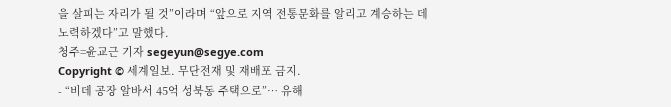을 살피는 자리가 될 것”이라며 “앞으로 지역 전통문화를 알리고 계승하는 데 노력하겠다”고 말했다.
청주=윤교근 기자 segeyun@segye.com
Copyright © 세계일보. 무단전재 및 재배포 금지.
- “비데 공장 알바서 45억 성북동 주택으로”… 유해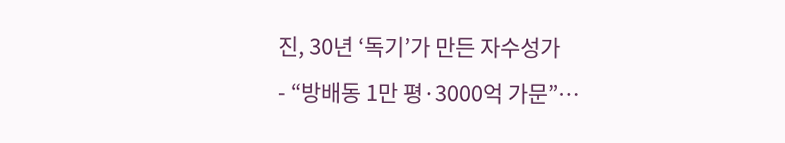진, 30년 ‘독기’가 만든 자수성가
- “방배동 1만 평·3000억 가문”…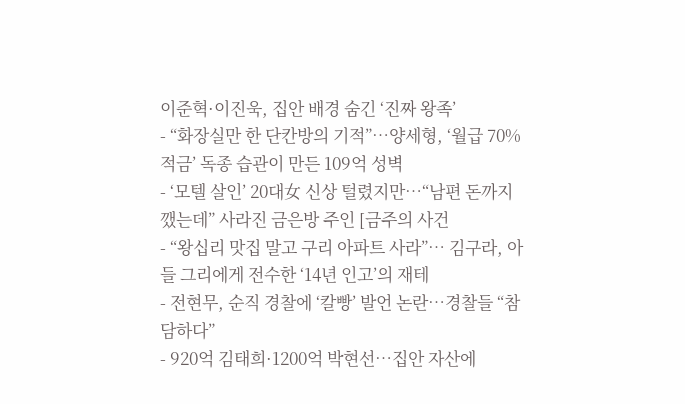이준혁·이진욱, 집안 배경 숨긴 ‘진짜 왕족’
- “화장실만 한 단칸방의 기적”…양세형, ‘월급 70% 적금’ 독종 습관이 만든 109억 성벽
- ‘모텔 살인’ 20대女 신상 털렸지만…“남편 돈까지 깼는데” 사라진 금은방 주인 [금주의 사건
- “왕십리 맛집 말고 구리 아파트 사라”… 김구라, 아들 그리에게 전수한 ‘14년 인고’의 재테
- 전현무, 순직 경찰에 ‘칼빵’ 발언 논란…경찰들 “참담하다”
- 920억 김태희·1200억 박현선…집안 자산에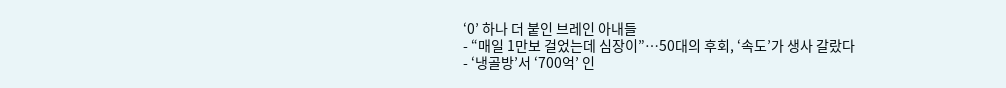‘0’ 하나 더 붙인 브레인 아내들
- “매일 1만보 걸었는데 심장이”…50대의 후회, ‘속도’가 생사 갈랐다
- ‘냉골방’서 ‘700억’ 인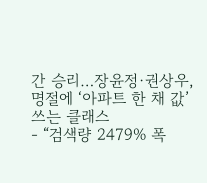간 승리…장윤정·권상우, 명절에 ‘아파트 한 채 값’ 쓰는 클래스
- “검색량 2479% 폭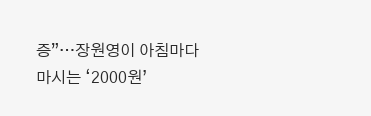증”…장원영이 아침마다 마시는 ‘2000원’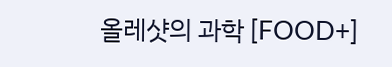올레샷의 과학 [FOOD+]